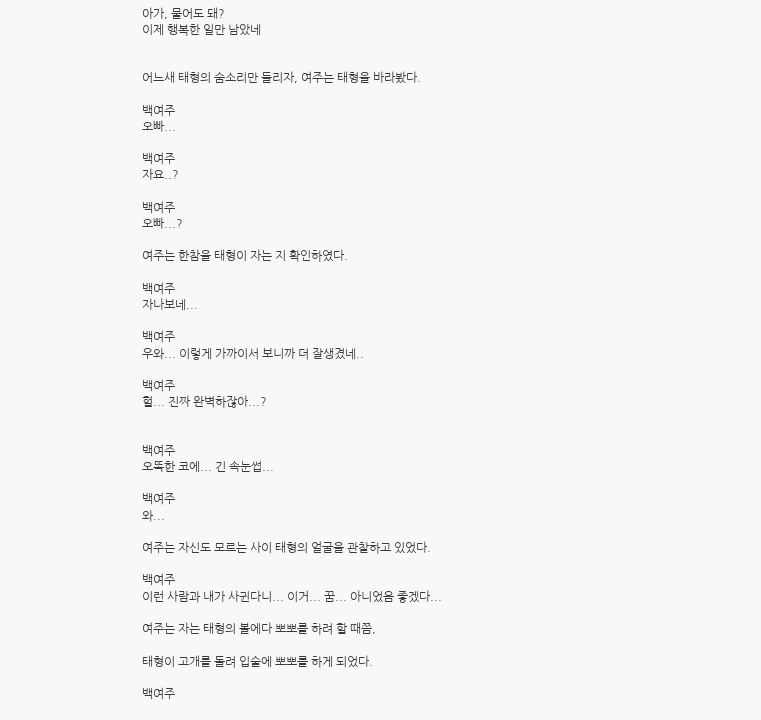아가, 물어도 돼?
이제 행복한 일만 남았네


어느새 태형의 숨소리만 들리자, 여주는 태형을 바라봤다.

백여주
오빠...

백여주
자요..?

백여주
오빠...?

여주는 한참을 태형이 자는 지 확인하였다.

백여주
자나보네...

백여주
우와... 이렇게 가까이서 보니까 더 잘생겼네..

백여주
헐... 진짜 완벽하잖아...?


백여주
오똑한 코에... 긴 속눈썹...

백여주
와...

여주는 자신도 모르는 사이 태형의 얼굴을 관찰하고 있었다.

백여주
이런 사람과 내가 사귄다니... 이거... 꿈... 아니었음 좋겠다...

여주는 자는 태형의 볼에다 뽀뽀를 하려 할 때쯤,

태형이 고개를 돌려 입술에 뽀뽀를 하게 되었다.

백여주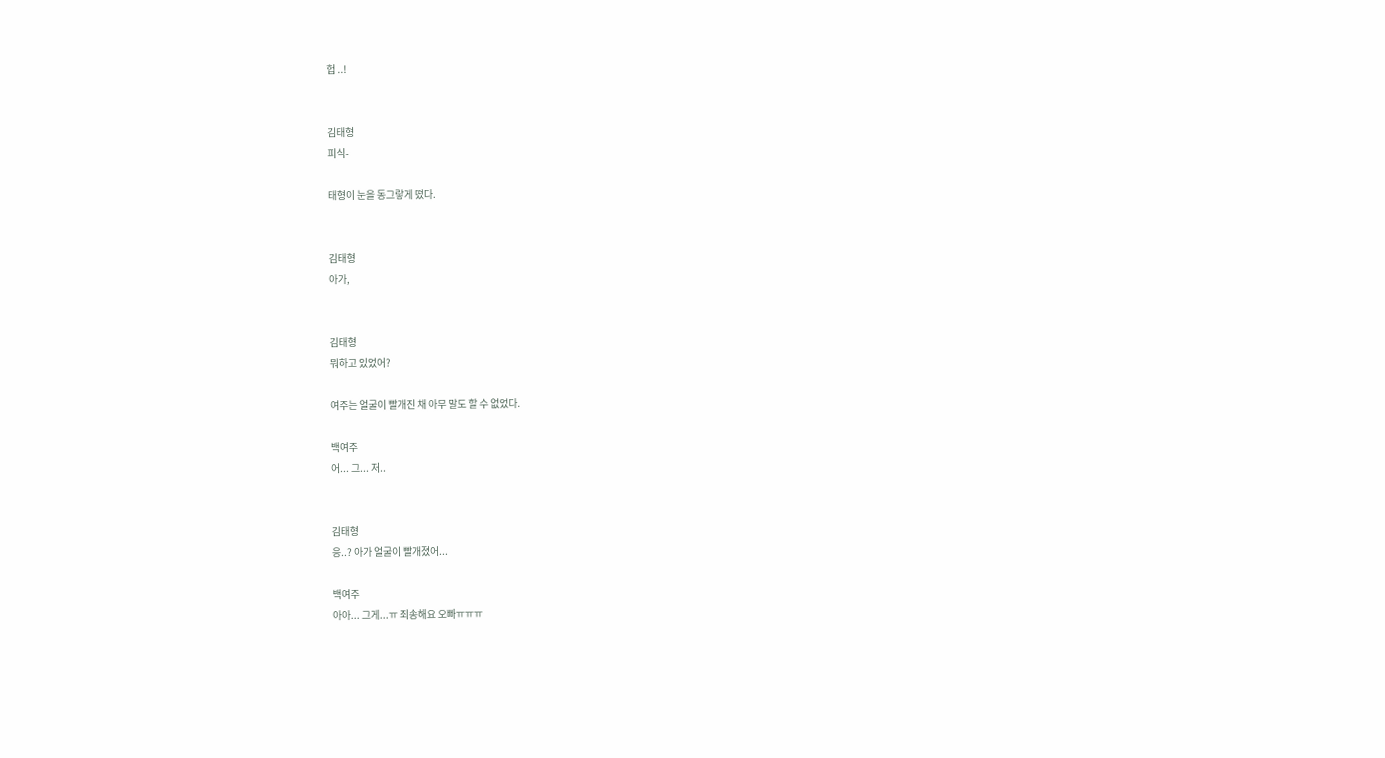헙 ..!


김태형
피식-

태형이 눈을 동그랗게 떴다.


김태형
아가,


김태형
뭐하고 있었어?

여주는 얼굴이 빨개진 채 아무 말도 할 수 없었다.

백여주
어... 그... 저..


김태형
응..? 아가 얼굴이 빨개졌어...

백여주
아아... 그게...ㅠ 죄송해요 오빠ㅠㅠㅠ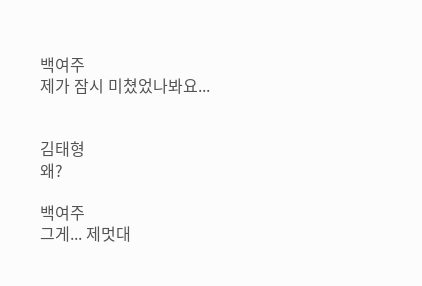백여주
제가 잠시 미쳤었나봐요...


김태형
왜?

백여주
그게... 제멋대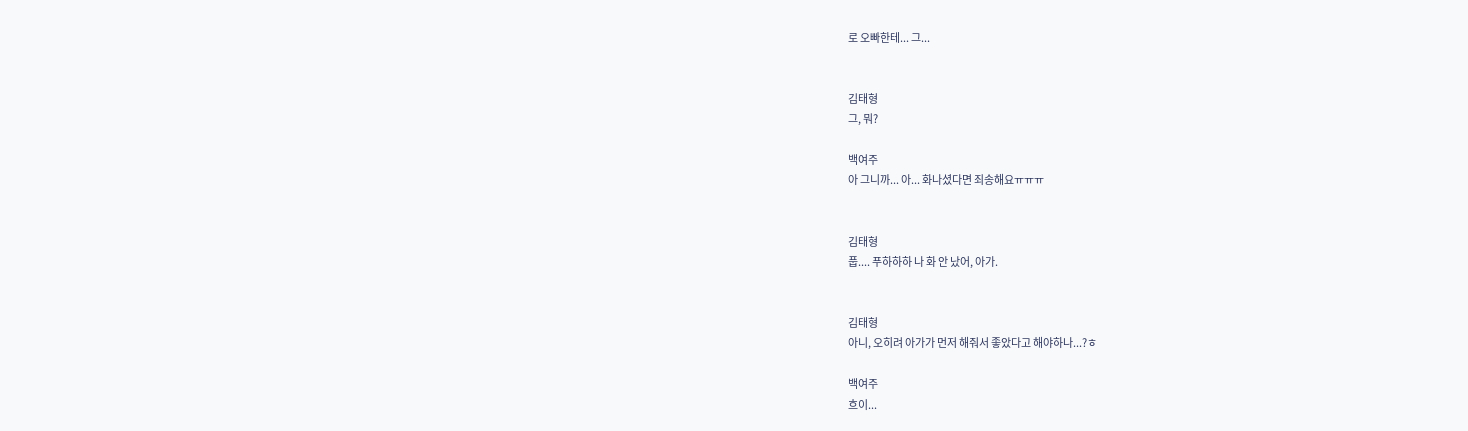로 오빠한테... 그...


김태형
그, 뭐?

백여주
아 그니까... 아... 화나셨다면 죄송해요ㅠㅠㅠ


김태형
풉.... 푸하하하 나 화 안 났어, 아가.


김태형
아니, 오히려 아가가 먼저 해줘서 좋았다고 해야하나...?ㅎ

백여주
흐이...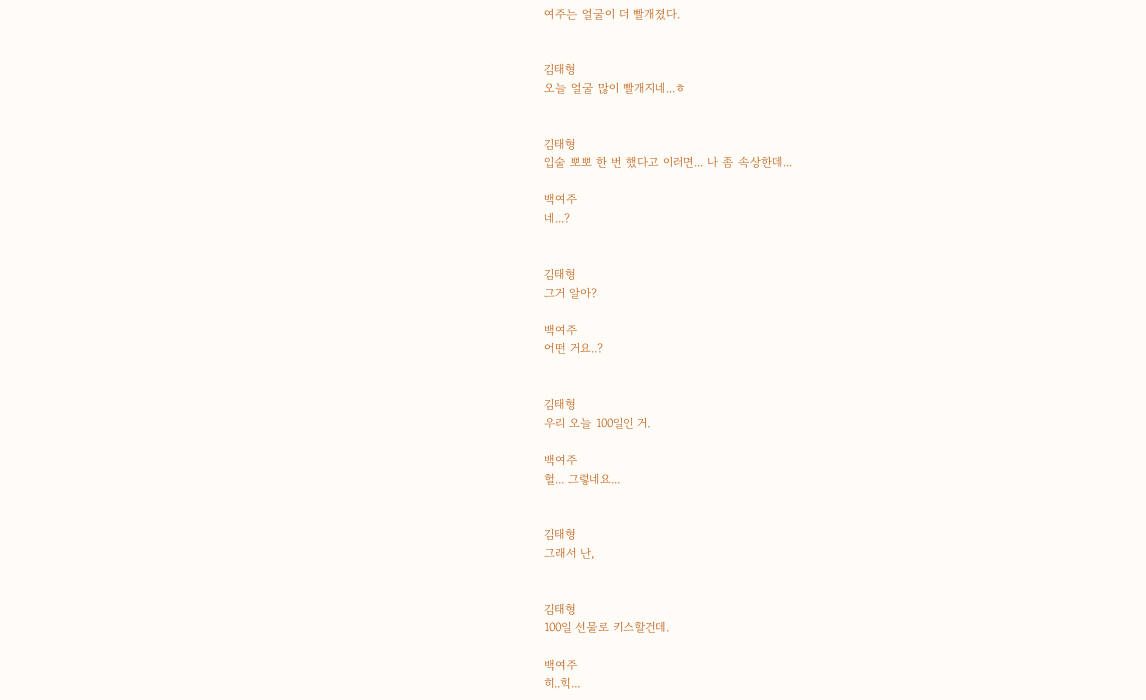여주는 얼굴이 더 빨개졌다.


김태형
오늘 얼굴 많이 빨개지네...ㅎ


김태형
입술 뽀뽀 한 번 했다고 이러면... 나 좀 속상한데...

백여주
네...?


김태형
그거 알아?

백여주
어떤 거요..?


김태형
우리 오늘 100일인 거.

백여주
헐... 그렇네요...


김태형
그래서 난,


김태형
100일 선물로 키스할건데.

백여주
히..힉...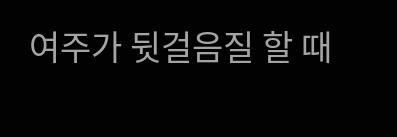여주가 뒷걸음질 할 때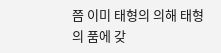쯤 이미 태형의 의해 태형의 품에 갖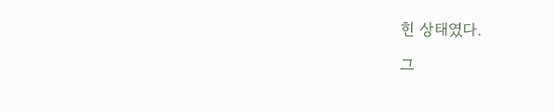힌 상태였다.

그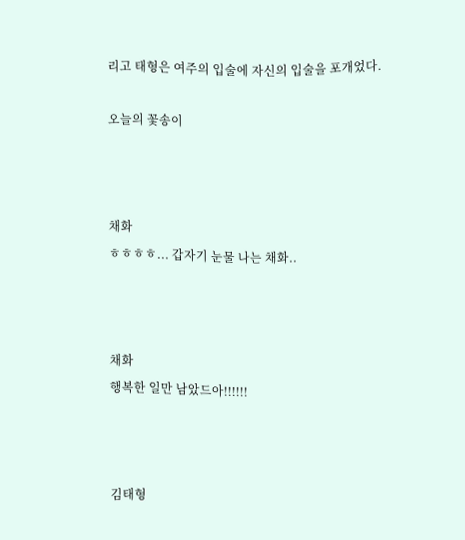리고 태형은 여주의 입술에 자신의 입술을 포개었다.

오늘의 꽃송이



채화
ㅎㅎㅎㅎ... 갑자기 눈물 나는 채화..



채화
행복한 일만 남았드아!!!!!!



김태형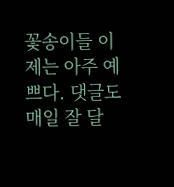꽃송이들 이제는 아주 예쁘다. 댓글도 매일 잘 달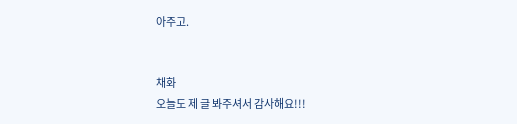아주고.


채화
오늘도 제 글 봐주셔서 감사해요!!!